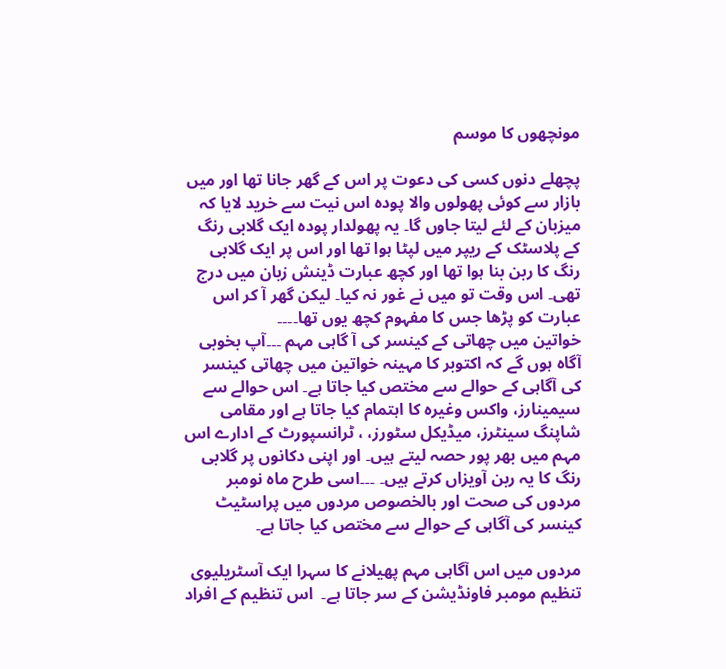مونچھوں کا موسم

پچھلے دنوں کسی کی دعوت پر اس کے گھر جانا تھا اور میں بازار سے کوئی پھولوں والا پودہ اس نیت سے خرید لایا کہ میزبان کے لئے لیتا جاوں گا۔ یہ پھولدار پودہ ایک گلابی رنگ کے پلاسٹک کے ریپر میں لپٹا ہوا تھا اور اس پر ایک گلابی رنگ کا ربن بنا ہوا تھا اور کچھ عبارت ڈینش زبان میں درج تھی۔ اس وقت تو میں نے غور نہ کیا۔ لیکن گھر آ کر اس عبارت کو پڑھا جس کا مفہوم کچھ یوں تھا۔۔۔۔
خواتین میں چھاتی کے کینسر کی آ گاہی مہم ۔۔۔آپ بخوبی آگاہ ہوں گے کہ اکتوبر کا مہینہ خواتین میں چھاتی کینسر کی آگاہی کے حوالے سے مختص کیا جاتا ہے۔ اس حوالے سے سیمینارز، واکس وغیرہ کا اہتمام کیا جاتا ہے اور مقامی شاپنگ سینٹرز، میڈیکل سٹورز، ، ٹرانسپورٹ کے ادارے اس مہم میں بھر پور حصہ لیتے ہیں۔ اور اپنی دکانوں پر گلابی رنگ کا یہ ربن آویزاں کرتے ہیں۔ ۔۔۔اسی طرح ماہ نومبر مردوں کی صحت اور بالخصوص مردوں میں پراسٹیٹ کینسر کی آگاہی کے حوالے سے مختص کیا جاتا ہے۔

مردوں میں اس آگاہی مہم پھیلانے کا سہرا ایک آسٹریلیوی تنظیم مومبر فاونڈیشن کے سر جاتا ہے۔  اس تنظیم کے افراد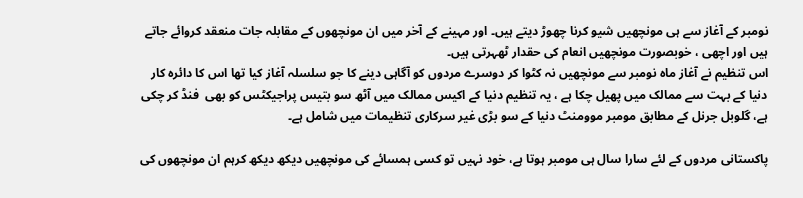نومبر کے آغاز سے ہی مونچھیں شیو کرنا چھوڑ دیتے ہیں۔ اور مہینے کے آخر میں ان مونچھوں کے مقابلہ جات منعقد کروائے جاتے ہیں اور اچھی ، خوبصورت مونچھیں انعام کی حقدار ٹھہرتی ہیں۔
اس تنظیم نے آغاز ماہ نومبر سے مونچھیں نہ کٹوا کر دوسرے مردوں کو آگاہی دینے کا جو سلسلہ آغاز کیا تھا اس کا دائرہ کار دنیا کے بہت سے ممالک میں پھیل چکا ہے ، یہ تنظیم دنیا کے اکیس ممالک میں آٹھ سو بتیس پراجیکٹس کو بھی  فنڈ کر چکی ہے، گلوبل جرنل کے مطابق مومبر موومنٹ دنیا کے سو بڑی غیر سرکاری تنظیمات میں شامل ہے۔

پاکستانی مردوں کے لئے سارا سال ہی مومبر ہوتا ہے، خود نہیں تو کسی ہمسائے کی مونچھیں دیکھ دیکھ کرہم ان مونچھوں کی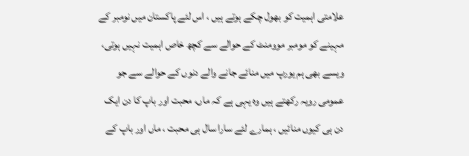علامتی اہمیت کو بھول چکے ہوتے ہیں ، اس لئے پاکستان میں نومبر کے مہینے کو مومبر موومنٹ کے حوالے سے کچھ خاص اہمیت نہیں ہوتی، ویسے بھی ہم یورپ میں منائے جانے والے دنوں کے حوالے سے جو عمومی رویہ رکھتے ہیں وہ یہی ہے کہ ماں، محبت اور باپ کا دن ایک دن ہی کیوں منائیں ، ہمارے لئے سارا سال ہی محبت ، ماں اور باپ کے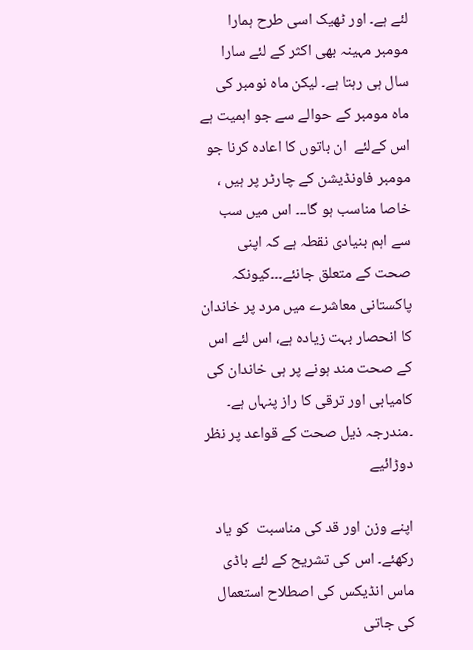لئے ہے۔ اور ٹھیک اسی طرح ہمارا مومبر مہینہ بھی اکثر کے لئے سارا سال ہی رہتا ہے۔ لیکن ماہ نومبر کی ماہ مومبر کے حوالے سے جو اہمیت ہے اس کےلئے  ان باتوں کا اعادہ کرنا جو مومبر فاونڈیشن کے چارٹر پر ہیں ، خاصا مناسب ہو گا۔۔۔ اس میں سب سے اہم بنیادی نقطہ ہے کہ اپنی صحت کے متعلق جانئے۔۔۔کیونکہ پاکستانی معاشرے میں مرد پر خاندان کا انحصار بہت زیادہ ہے، اس لئے اس کے صحت مند ہونے پر ہی خاندان کی کامیابی اور ترقی کا راز پنہاں ہے۔ ۔مندرجہ ذیل صحت کے قواعد پر نظر دوڑائیے

اپنے وزن اور قد کی مناسبت  کو یاد رکھئے۔ اس کی تشریح کے لئے باڈی ماس انڈیکس کی اصطلاح استعمال کی جاتی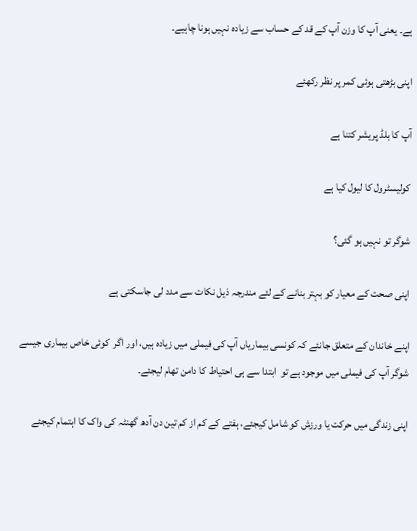ہے۔ یعنی آپ کا وزن آپ کے قد کے حساب سے زیادہ نہیں ہونا چاہیے۔

اپنی بڑھتی ہوئی کمر پر نظر رکھئے

آپ کا بلڈ پریشر کتنا ہے

کولیسٹرول کا لیول کیا ہے

شوگر تو نہیں ہو گئی؟

اپنی صحت کے معیار کو بہتر بنانے کے لئے مندرجہ ذیل نکات سے مدد لی جاسکتی ہے

اپنے خاندان کے متعلق جانئے کہ کونسی بیماریاں آپ کی فیملی میں زیادہ ہیں، اور اگر  کوئی خاص بیماری جیسے شوگر آپ کی فیملی میں موجود ہے تو  ابتدا سے ہی احتیاط کا دامن تھام لیجئے۔

اپنی زندگی میں حرکت یا ورزش کو شامل کیجئے، ہفتے کے کم از کم تین دن آدھ گھنٹہ کی واک کا اہتمام کیجئے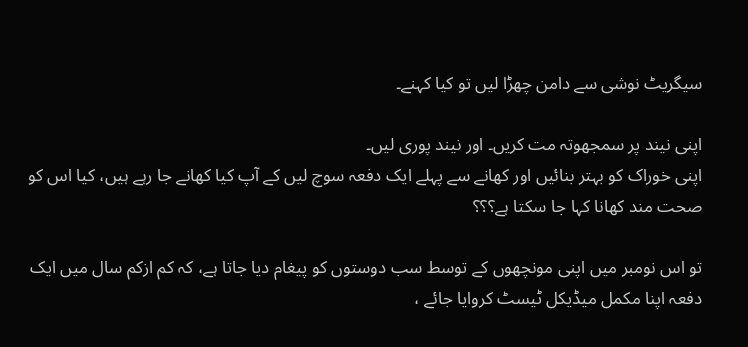سیگریٹ نوشی سے دامن چھڑا لیں تو کیا کہنے۔

اپنی نیند پر سمجھوتہ مت کریں۔ اور نیند پوری لیں۔
اپنی خوراک کو بہتر بنائیں اور کھانے سے پہلے ایک دفعہ سوچ لیں کے آپ کیا کھانے جا رہے ہیں، کیا اس کو صحت مند کھانا کہا جا سکتا ہے؟؟؟

تو اس نومبر میں اپنی مونچھوں کے توسط سب دوستوں کو پیغام دیا جاتا ہے، کہ کم ازکم سال میں ایک دفعہ اپنا مکمل میڈیکل ٹیسٹ کروایا جائے ،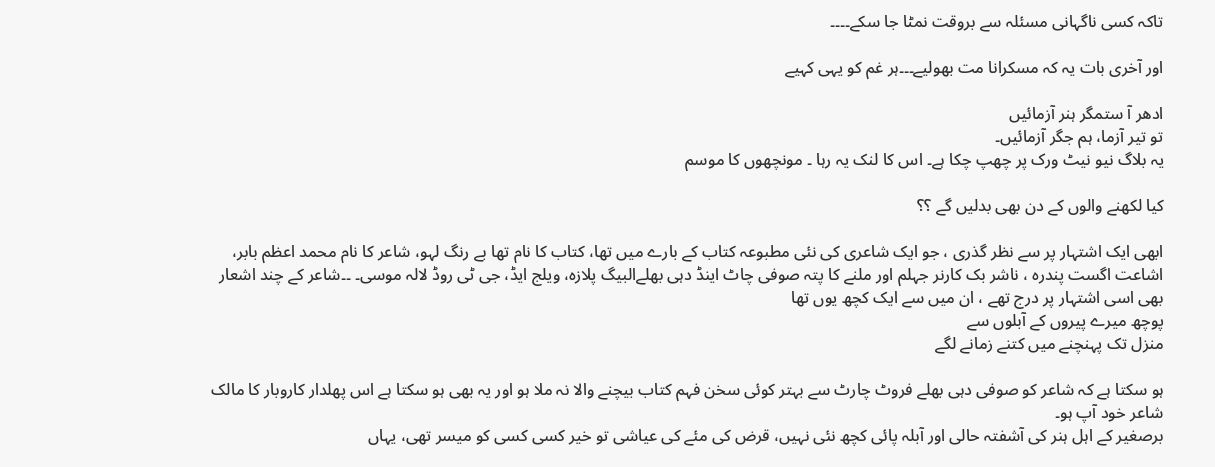تاکہ کسی ناگہانی مسئلہ سے بروقت نمٹا جا سکے۔۔۔۔

اور آخری بات یہ کہ مسکرانا مت بھولیے۔۔۔ہر غم کو یہی کہیے

ادھر آ ستمگر ہنر آزمائیں
تو تیر آزما، ہم جگر آزمائیں۔
یہ بلاگ نیو نیٹ ورک پر چھپ چکا ہے۔ اس کا لنک یہ رہا ۔ مونچھوں کا موسم

کیا لکھنے والوں کے دن بھی بدلیں گے ؟؟

ابھی ایک اشتہار پر سے نظر گذری ، جو ایک شاعری کی نئی مطبوعہ کتاب کے بارے میں تھا، کتاب کا نام تھا بے رنگ لہو، شاعر کا نام محمد اعظم بابر، اشاعت اگست پندرہ ، ناشر بک کارنر جہلم اور ملنے کا پتہ صوفی چاٹ اینڈ دہی بھلےالبیگ پلازہ، ویلج ایڈ، جی ٹی روڈ لالہ موسی۔ ۔۔شاعر کے چند اشعار بھی اسی اشتہار پر درج تھے ، ان میں سے ایک کچھ یوں تھا
پوچھ میرے پیروں کے آبلوں سے
منزل تک پہنچنے میں کتنے زمانے لگے

ہو سکتا ہے کہ شاعر کو صوفی دہی بھلے فروٹ چارٹ سے بہتر کوئی سخن فہم کتاب بیچنے والا نہ ملا ہو اور یہ بھی ہو سکتا ہے اس پھلدار کاروبار کا مالک شاعر خود آپ ہو۔
برصغیر کے اہل ہنر کی آشفتہ حالی اور آبلہ پائی کچھ نئی نہیں، قرض کی مئے کی عیاشی تو خیر کسی کسی کو میسر تھی، یہاں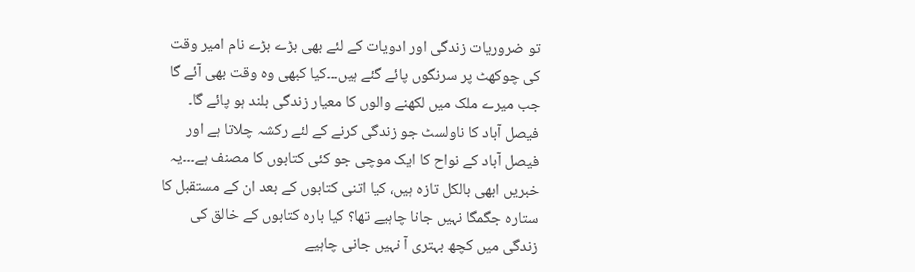تو ضروریات زندگی اور ادویات کے لئے بھی بڑے بڑے نام امیر وقت کی چوکھٹ پر سرنگوں پائے گئے ہیں۔۔۔کیا کبھی وہ وقت بھی آئے گا جب میرے ملک میں لکھنے والوں کا معیار زندگی بلند ہو پائے گا۔ فیصل آباد کا ناولسٹ جو زندگی کرنے کے لئے رکشہ چلاتا ہے اور فیصل آباد کے نواح کا ایک موچی جو کئی کتابوں کا مصنف ہے۔۔۔یہ خبریں ابھی بالکل تازہ ہیں، کیا اتنی کتابوں کے بعد ان کے مستقبل کا ستارہ جگمگا نہیں جانا چاہیے تھا؟ کیا بارہ کتابوں کے خالق کی زندگی میں کچھ بہتری آ نہیں جانی چاہیے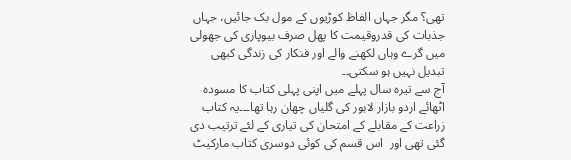تھی؟ مگر جہاں الفاظ کوڑیوں کے مول بک جائیں، جہاں جذبات کی قدروقیمت کا پھل صرف بیوپاری کی جھولی میں گرے وہاں لکھنے والے اور فنکار کی زندگی کبھی تبدیل نہیں ہو سکتی۔۔
آج سے تیرہ سال پہلے میں اپنی پہلی کتاب کا مسودہ اٹھائے اردو بازار لاہور کی گلیاں چھان رہا تھا۔۔۔یہ کتاب زراعت کے مقابلے کے امتحان کی تیاری کے لئے ترتیب دی گئی تھی اور  اس قسم کی کوئی دوسری کتاب مارکیٹ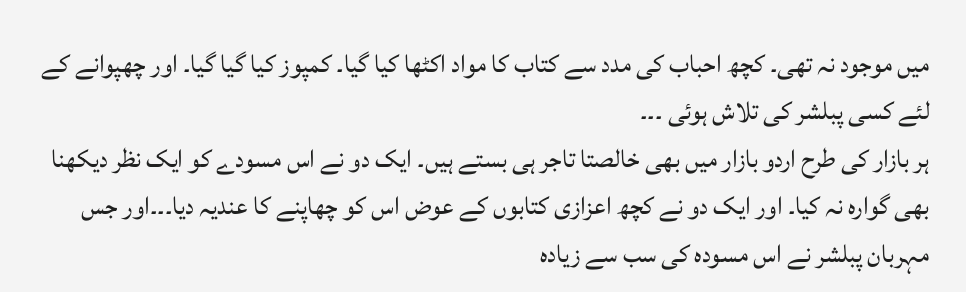میں موجود نہ تھی۔ کچھ احباب کی مدد سے کتاب کا مواد اکٹھا کیا گیا۔ کمپوز کیا گیا گیا۔ اور چھپوانے کے لئے کسی پبلشر کی تلاش ہوئی ۔۔۔
ہر بازار کی طرح اردو بازار میں بھی خالصتا تاجر ہی بستے ہیں۔ ایک دو نے اس مسودے کو ایک نظر دیکھنا بھی گوارہ نہ کیا۔ اور ایک دو نے کچھ اعزازی کتابوں کے عوض اس کو چھاپنے کا عندیہ دیا۔۔۔اور جس مہربان پبلشر نے اس مسودہ کی سب سے زیادہ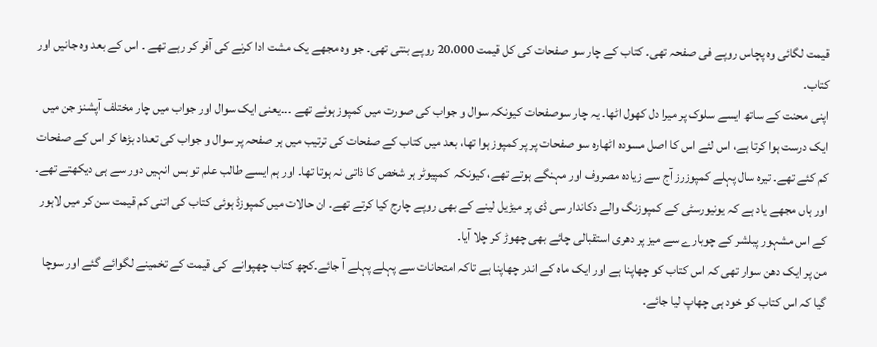قیمت لگائی وہ پچاس روپے فی صفحہ تھی۔ کتاب کے چار سو صفحات کی کل قیمت 20،000 روپے بنتی تھی۔ جو وہ مجھے یک مشت ادا کرنے کی آفر کر رہے تھے ۔ اس کے بعد وہ جانیں اور کتاب۔
اپنی محنت کے ساتھ ایسے سلوک پر میرا دل کھول اٹھا۔ یہ چار سوصفحات کیونکہ سوال و جواب کی صورت میں کمپوز ہوئے تھے ۔۔۔یعنی ایک سوال اور جواب میں چار مختلف آپشنز جن میں ایک درست ہوا کرتا ہے، اس لئے اس کا اصل مسودہ اٹھارہ سو صفحات پر پر کمپوز ہوا تھا، بعد میں کتاب کے صفحات کی ترتیب میں ہر صفحہ پر سوال و جواب کی تعداد بڑھا کر اس کے صفحات کم کئے تھے۔ تیرہ سال پہلے کمپوزرز آج سے زیادہ مصروف اور مہنگے ہوتے تھے، کیونکہ  کمپیوٹر ہر شخص کا ذاتی نہ ہوتا تھا۔ اور ہم ایسے طالب علم تو بس انہیں دور سے ہی دیکھتے تھے۔ اور ہاں مجھے یاد ہے کہ یونیورسٹی کے کمپوزنگ والے دکاندار سی ڈی پر میڑیل لینے کے بھی روپے چارج کیا کرتے تھے۔ ان حالات میں کمپوزڈ ہوئی کتاب کی اتنی کم قیمت سن کر میں لاہور کے اس مشہور پبلشر کے چوبارے سے میز پر دھری استقبالی چائے بھی چھوڑ کر چلا آیا۔
من پر ایک دھن سوار تھی کہ اس کتاب کو چھاپنا ہے اور ایک ماہ کے اندر چھاپنا ہے تاکہ امتحانات سے پہلے پہلے آ جائے۔کچھ کتاب چھپوانے  کی قیمت کے تخمینے لگوائے گئے اور سوچا گیا کہ اس کتاب کو خود ہی چھاپ لیا جائے۔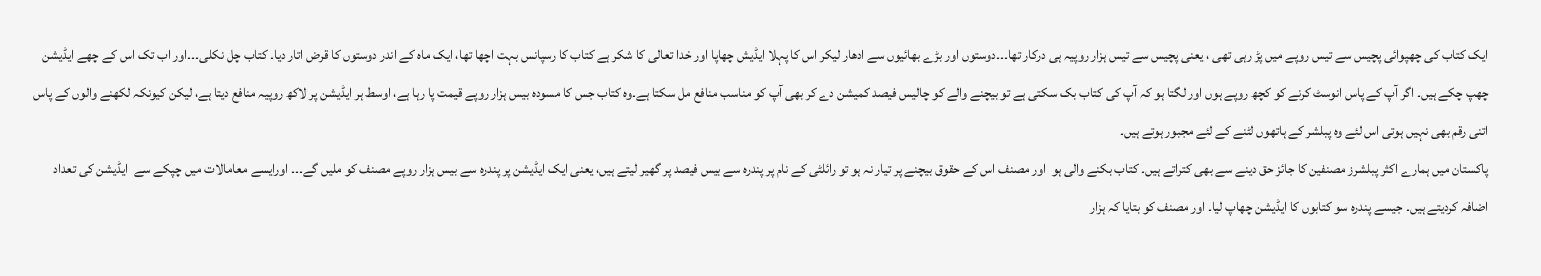ایک کتاب کی چھپوائی پچیس سے تیس روپے میں پڑ رہی تھی ، یعنی پچیس سے تیس ہزار روپیہ ہی درکار تھا۔۔۔دوستوں اور بڑے بھائیوں سے ادھار لیکر اس کا پہلا ایڈیش چھاپا اور خدا تعالی کا شکر ہے کتاب کا رسپانس بہت اچھا تھا، ایک ماہ کے اندر دوستوں کا قرض اتار دیا۔ کتاب چل نکلی۔۔۔اور اب تک اس کے چھے ایڈیشن چھپ چکے ہیں۔ اگر آپ کے پاس انوسٹ کرنے کو کچھ روپے ہوں اور لگتا ہو کہ آپ کی کتاب بک سکتی ہے تو بیچنے والے کو چالیس فیصد کمیشن دے کر بھی آپ کو مناسب منافع مل سکتا ہے۔وہ کتاب جس کا مسودہ بیس ہزار روپے قیمت پا رہا ہے، اوسط ہر ایڈیشن پر لاکھ روپیہ منافع دیتا ہے، لیکن کیونکہ لکھنے والوں کے پاس اتنی رقم بھی نہیں ہوتی اس لئے وہ پبلشر کے ہاتھوں لٹنے کے لئے مجبور ہوتے ہیں۔
پاکستان میں ہمارے اکثر پبلشرز مصنفین کا جائز حق دینے سے بھی کتراتے ہیں۔ کتاب بکنے والی ہو  اور مصنف اس کے حقوق بیچنے پر تیار نہ ہو تو رائلٹی کے نام پر پندرہ سے بیس فیصد پر گھیر لیتے ہیں، یعنی ایک ایڈیشن پر پندرہ سے بیس ہزار روپے مصنف کو ملیں گے۔۔۔ اورایسے معامالات میں چپکے سے  ایڈیشن کی تعداد اضافہ کردیتے ہیں۔ جیسے پندرہ سو کتابوں کا ایڈیشن چھاپ لیا۔ اور مصنف کو بتایا کہ ہزار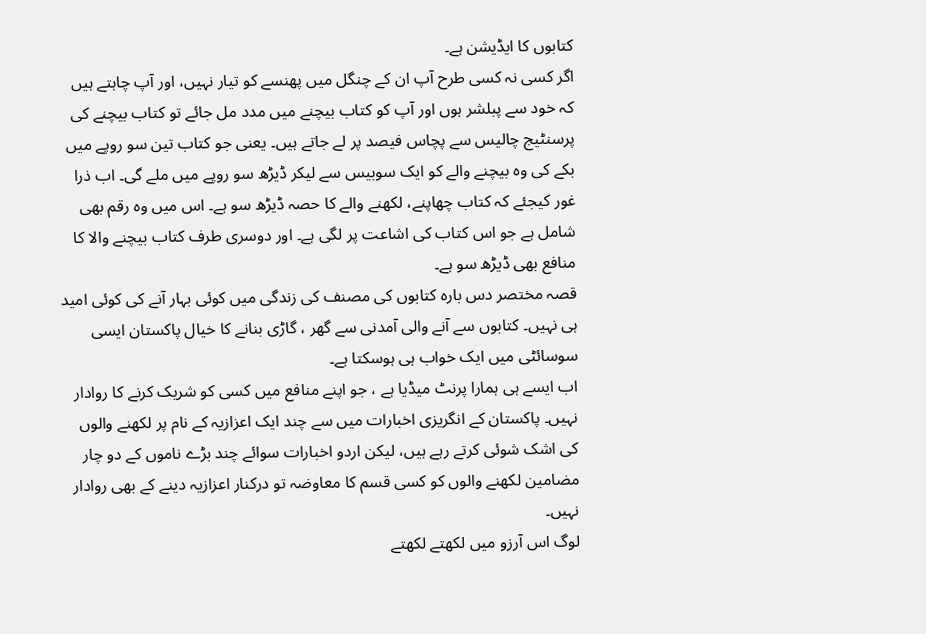کتابوں کا ایڈیشن ہے۔
اگر کسی نہ کسی طرح آپ ان کے چنگل میں پھنسے کو تیار نہیں، اور آپ چاہتے ہیں کہ خود سے پبلشر ہوں اور آپ کو کتاب بیچنے میں مدد مل جائے تو کتاب بیچنے کی پرسنٹیج چالیس سے پچاس فیصد پر لے جاتے ہیں۔ یعنی جو کتاب تین سو روپے میں بکے کی وہ بیچنے والے کو ایک سوبیس سے لیکر ڈیڑھ سو روپے میں ملے گی۔ اب ذرا غور کیجئے کہ کتاب چھاپنے، لکھنے والے کا حصہ ڈیڑھ سو ہے۔ اس میں وہ رقم بھی شامل ہے جو اس کتاب کی اشاعت پر لگی ہے۔ اور دوسری طرف کتاب بیچنے والا کا منافع بھی ڈیڑھ سو ہے۔
قصہ مختصر دس بارہ کتابوں کی مصنف کی زندگی میں کوئی بہار آنے کی کوئی امید ہی نہیں۔ کتابوں سے آنے والی آمدنی سے گھر ، گاڑی بنانے کا خیال پاکستان ایسی سوسائٹی میں ایک خواب ہی ہوسکتا ہے۔
اب ایسے ہی ہمارا پرنٹ میڈیا ہے ، جو اپنے منافع میں کسی کو شریک کرنے کا روادار نہیں۔ پاکستان کے انگریزی اخبارات میں سے چند ایک اعزازیہ کے نام پر لکھنے والوں کی اشک شوئی کرتے رہے ہیں، لیکن اردو اخبارات سوائے چند بڑے ناموں کے دو چار مضامین لکھنے والوں کو کسی قسم کا معاوضہ تو درکنار اعزازیہ دینے کے بھی روادار نہیں۔
لوگ اس آرزو میں لکھتے لکھتے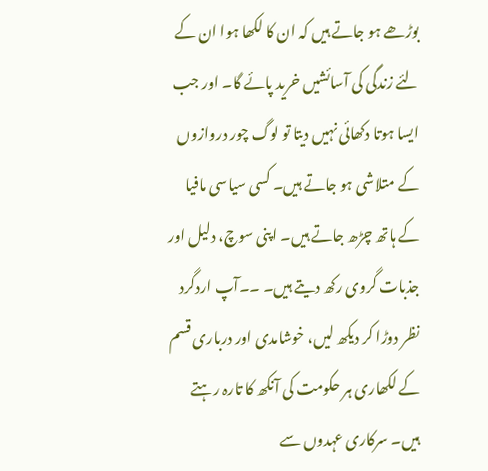بوڑھے ہو جاتے ہیں کہ ان کا لکھا ہوا ان کے لئے زندگی کی آسائشیں خرید پائے گا۔ اور جب ایسا ہوتا دکھائی نہیں دیتا تو لوگ چور دروازوں کے متلاشی ہو جاتے ہیں۔ کسی سیاسی مافیا کے ہاتھ چڑھ جاتے ہیں۔ اپنی سوچ، دلیل اور جذبات گروی رکھ دیتے ہیں۔ ۔۔آپ اردگرد نظر دوڑا کر دیکھ لیں، خوشامدی اور درباری قسم کے لکھاری ہر حکومت کی آنکھ کا تارہ رہتے ہیں۔ سرکاری عہدوں سے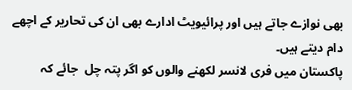بھی نوازے جاتے ہیں اور پرائیویٹ ادارے بھی ان کی تحاریر کے اچھے دام دیتے ہیں۔
پاکستان میں فری لانسر لکھنے والوں کو اگر پتہ چل  جائے کہ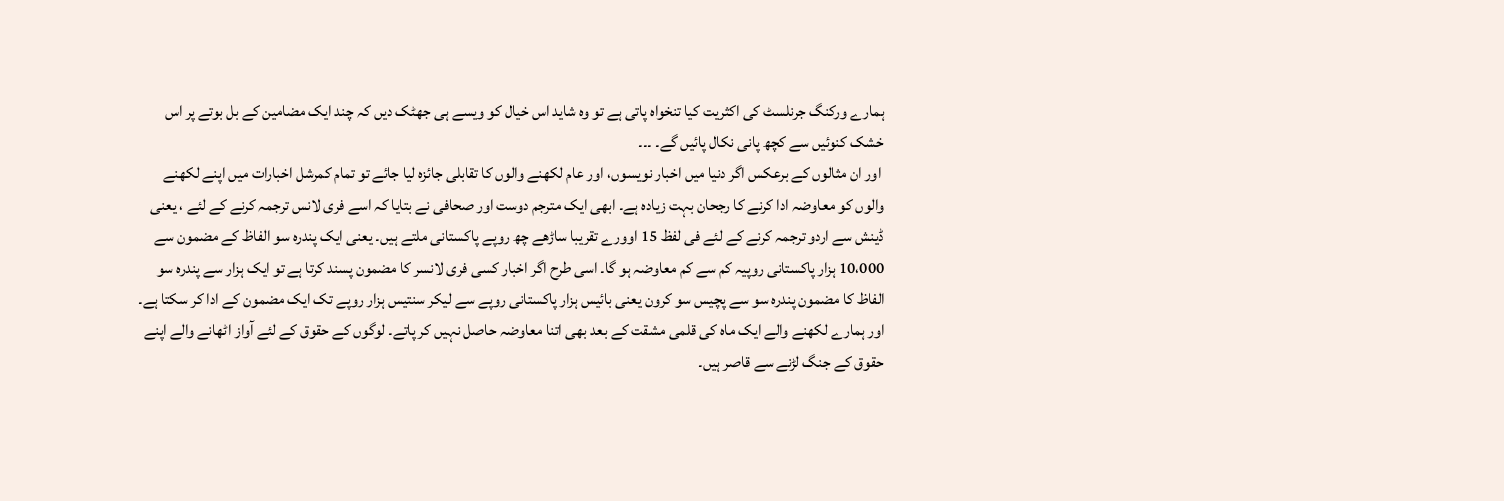ہمارے ورکنگ جرنلسٹ کی اکثریت کیا تنخواہ پاتی ہے تو وہ شاید اس خیال کو ویسے ہی جھٹک دیں کہ چند ایک مضامین کے بل بوتے پر اس خشک کنوئیں سے کچھ پانی نکال پائیں گے۔ ۔۔۔
 اور ان مثالوں کے برعکس اگر دنیا میں اخبار نویسوں، اور عام لکھنے والوں کا تقابلی جائزہ لیا جائے تو تمام کمرشل اخبارات میں اپنے لکھنے والوں کو معاوضہ ادا کرنے کا رجحان بہت زیادہ ہے۔ ابھی ایک مترجم دوست اور صحافی نے بتایا کہ اسے فری لانس ترجمہ کرنے کے لئے ، یعنی ڈینش سے اردو ترجمہ کرنے کے لئے فی لفظ 15 اوورے تقریبا ساڑھے چھ روپے پاکستانی ملتے ہیں۔ یعنی ایک پندرہ سو الفاظ کے مضمون سے 10،000 ہزار پاکستانی روپیہ کم سے کم معاوضہ ہو گا۔ اسی طرح اگر اخبار کسی فری لانسر کا مضمون پسند کرتا ہے تو ایک ہزار سے پندرہ سو الفاظ کا مضمون پندرہ سو سے پچیس سو کرون یعنی بائیس ہزار پاکستانی روپے سے لیکر سنتیس ہزار روپے تک ایک مضمون کے ادا کر سکتا ہے۔
اور ہمارے لکھنے والے ایک ماہ کی قلمی مشقت کے بعد بھی اتنا معاوضہ حاصل نہیں کر پاتے۔ لوگوں کے حقوق کے لئے آواز اٹھانے والے اپنے حقوق کے جنگ لڑنے سے قاصر ہیں۔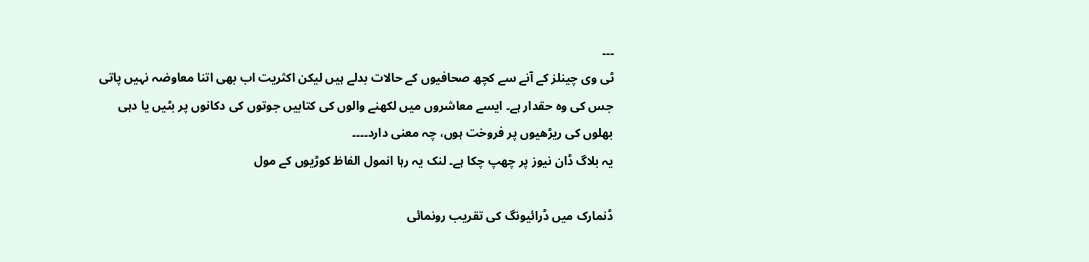۔۔۔
ٹی وی چینلز کے آنے سے کچھ صحافیوں کے حالات بدلے ہیں لیکن اکثریت اب بھی اتنا معاوضہ نہیں پاتی جس کی وہ حقدار ہے۔ ایسے معاشروں میں لکھنے والوں کی کتابیں جوتوں کی دکانوں پر بٹیں یا دہی بھلوں کی ریڑھیوں پر فروخت ہوں، چہ معنی دارد۔۔۔۔
یہ بلاگ ڈان نیوز پر چھپ چکا ہے۔ لنک یہ رہا انمول الفاظ کوڑیوں کے مول

ڈنمارک میں ڈرائیونگ کی تقریب رونمائی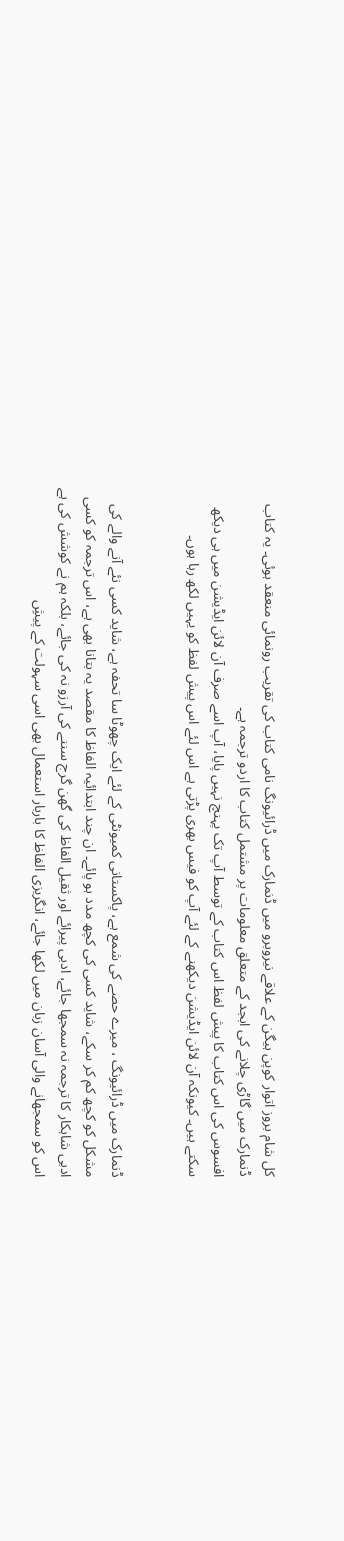کل شام بروز اتوار کوپن ہیگن کے علاقے نیروبرو میں ڈنمارک میں ڈرائیونگ نامی کتاب کی تقریب رونمائی منعقد ہوئی۔ یہ کتاب ڈنمارک میں گاڑی چلانے کی ابجد کے متعلق معلومات پر مشتمل کتاب کا اردو ترجمہ ہے۔
افسوس کی اس کتاب کا پیش لفظ اس کتاب کے توسط آپ تک پہنچ نہیں پایا، آپ اسے صرف آن لائن ایڈیشن میں ہی دیکھ
سکتے ہیں۔ کیونکہ آن لائن ایڈیشن دیکھنے کے لئے آپ کو فیس بھری پڑتی ہے اس لئے اس پیش لفظ کو یہیں لکھ رہا ہوں۔


ڈنمارک میں ڈرائیونگ ، میرے حصے کی شمع ہے، پاکستانی کمیونٹی کے لئے ایک چھوٹا سا تحفہ ہے، شاید کسی نئے آنے والے کی مشکل کو کچھ کم کر سکے، شاید کسی کی کچھ مدد ہو پائے۔ ان چند ابتدائیہ الفاظ کا مقصد یہ بتانا بھی ہے، اس ترجمہ کو کسی ادبی شاہکار کا ترجمہ نہ سمجھا جائے، ادبی پیرائے اور ثقیل الفاظ کی گھن گرج سننے کی آرزو نہ کی جائے، بلکہ ہم نے کوشش کی ہے اس کو سمجھانے والی آسان زبان میں لکھا جائے، انگریزی الفاظ کا باربار استعمال بھی اسی سہولت کے پیشِ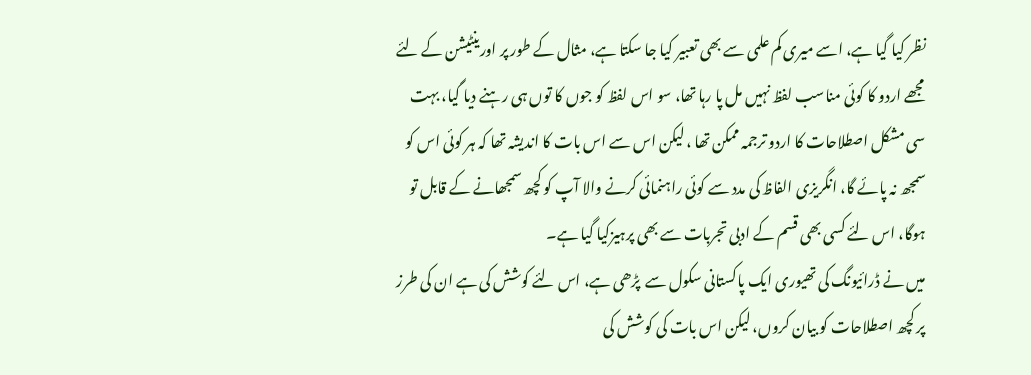نظر کیا گیا ہے، اسے میری کم علمی سے بھی تعبیر کیا جا سکتا ہے، مثال کے طور پر اورینٹیشن کے لئے مجھے اردو کا کوئی مناسب لفظ نہیں مل پا رہا تھا، سو اس لفظ کو جوں کا توں ہی رہنے دیا گیا، بہت سی مشکل اصطلاحات کا اردو ترجمہ ممکن تھا ، لیکن اس سے اس بات کا اندیشہ تھا کہ ہر کوئی اس کو سمجھ نہ پائے گا، انگریزی الفاظ کی مدد سے کوئی راہنمائی کرنے والا آپ کو کچھ سمجھانے کے قابل تو ہوگا، اس لئے کسی بھی قسم کے ادبی تجربات سے بھی پرہیزکیا گیا ہے۔
میں نے ڈرائیونگ کی تھیوری ایک پاکستانی سکول سے  پڑھی ہے، اس لئے کوشش کی ہے ان کی طرز پر کچھ اصطلاحات کو بیان کروں، لیکن اس بات کی کوشش کی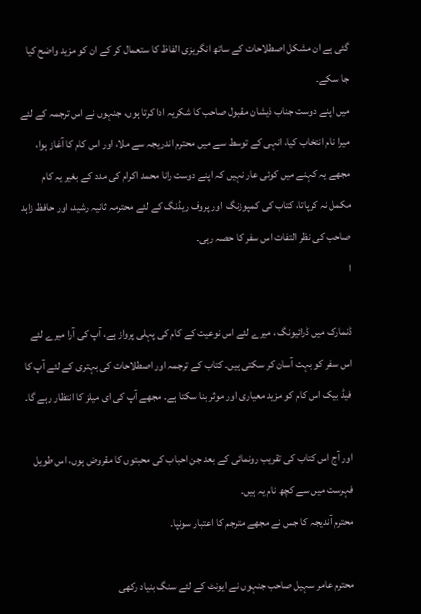گئی ہے ان مشکل اصطلاحات کے ساتھ انگریزی الفاظ کا ستعمال کر کے ان کو مزید واضح کیا جا سکے۔
میں اپنے دوست جناب ذیشان مقبول صاحب کا شکریہ ادا کرتا ہوں، جنہوں نے اس ترجمہ کے لئے میرا نام انتخاب کیا، انہی کے توسط سے میں محترم اندریجہ سے ملا، اور اس کام کا آغاز ہوا، مجھے یہ کہنے میں کوئی عار نہیں کہ اپنے دوست رانا محمد اکرام کی مدد کے بغیر یہ کام مکمل نہ کرپاتا، کتاب کی کمپوزنگ  اور پروف ریڈنگ کے لئے محترمہ ثانیہ رشید، اور حافظ زاہد صاحب کی نظر التفات اس سفر کا حصہ رہی۔
ا

ڈنمارک میں ڈرائیونگ ، میرے لئے اس نوعیت کے کام کی پہلی پرواز ہے، آپ کی آرا میرے لئے اس سفر کو بہت آسان کر سکتی ہیں۔ کتاب کے ترجمہ اور اصطلاحات کی بہتری کے لئے آپ کا فیڈ بیک اس کام کو مزید معیاری اور موثر بنا سکتا ہے۔ مجھے آپ کی ای میلز کا انتظار رہے گا۔

اور آج اس کتاب کی تقریب رونمائی کے بعد جن احباب کی محبتوں کا مقروض ہوں، اس طویل فہرست میں سے کچھ نام یہ ہیں۔
محترم آندیجہ کا جس نے مجھے مترجم کا اعتبار سونپا۔

محترم عامر سہیل صاحب جنہوں نے ایونٹ کے لئے سنگ بنیاد رکھی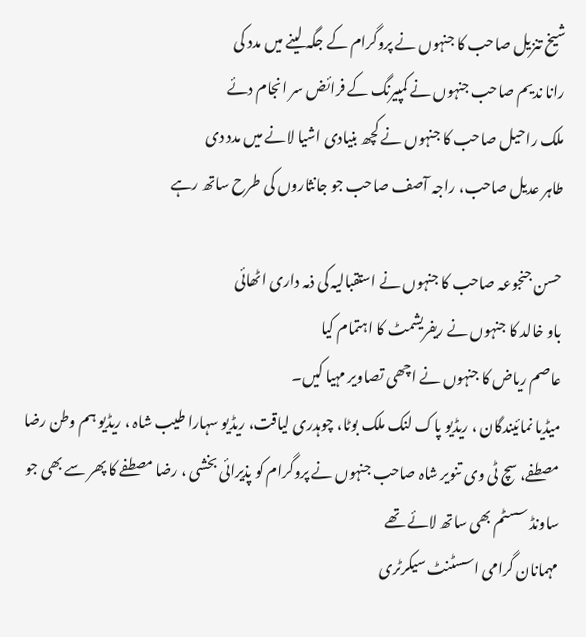شیخ تنزیل صاحب کا جنہوں نے پروگرام کے جگہ لینے میں مدد کی
رانا ندیم صاحب جنہوں نے کمپیرنگ کے فرائض سر انجام دئے
ملک راحیل صاحب کا جنہوں نے کچھ بنیادی اشیا لانے میں مدد دی
طاہر عدیل صاحب، راجہ آصف صاحب جو جانثاروں کی طرح ساتھ رہے

حسن جنجوعہ صاحب کا جنہوں نے استقبالیہ کی ذمہ داری اٹھائی
باو خالد کا جنہوں نے ریفریشمٹ کا اہتمام کیا
عاصم ریاض کا جنہوں نے اچھی تصاویر مہیا کیں۔
میڈیا نمائیندگان ، ریڈیو پاک لنک ملک بوٹا، چوہدری لیاقت، ریڈیو سہارا طیب شاہ ، ریڈیو ہم وطن رضا مصطفے، سچ ٹی وی تنویر شاہ صاحب جنہوں نے پروگرام کو پذیرائی بخشی ، رضا مصطفے کا پھر سے بھی جو ساونڈ سسٹم بھی ساتھ لائے تھے
مہمانان گرامی اسسٹنٹ سیکرٹری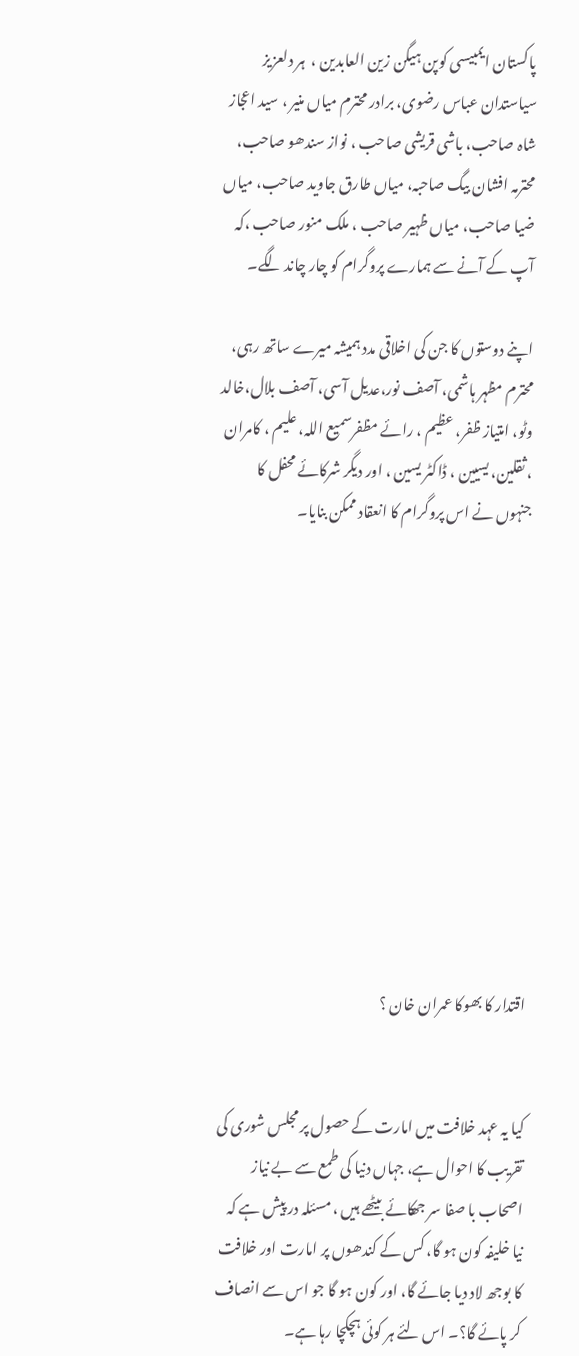پاکستان ایمبیسی کوپن ہیگن زین العابدین ،  ہر دلعزیز سیاستدان عباس رضوی، برادر محترم میاں منیر ، سید اعجاز شاہ صاحب، باشی قریشی صاحب ، نواز سندھو صاحب، محترمہ افشان بیگ صاحبہ، میاں طارق جاوید صاحب، میاں ضیا صاحب، میاں ظہیر صاحب ، ملک منور صاحب ،کہ آپ کے آنے سے ہمارے پروگرام کو چار چاند لگے۔

اپنے دوستوں کا جن کی اخلاقی مدد ہمیشہ میرے ساتھ رہی، محترم مظہر ہاشمی، آصف نور،عدیل آسی، آصف بلال،خالد وٹو، امتیاز ظفر، عظیم ، رائے مظفرسمیع اللہ، علیم ، کامران ، ثقلین، یسیین ، ڈاکٹر یسین ، اور دیگر شرکائے محفل کا جنہوں نے اس پروگرام کا انعقاد ممکن بنایا۔











اقتدار کا بھوکا عمران خان ؟


کیا یہ عہد خلافت میں امارت کے حصول پر مجلس شوری کی تقریب کا احوال ہے، جہاں دنیا کی طمع سے بے نیاز اصحاب با صفا سر جھکائے بیٹھے ہیں ، مسئلہ در پیش ہے کہ نیا خلیفہ کون ہو گا، کس کے کندھوں پر امارت اور خلافت کا بوجھ لاد دیا جائے گا، اور کون ہو گا جو اس سے انصاف کر پائے گا؟۔ اس لئے ہر کوئی ہچکچا رہا ہے۔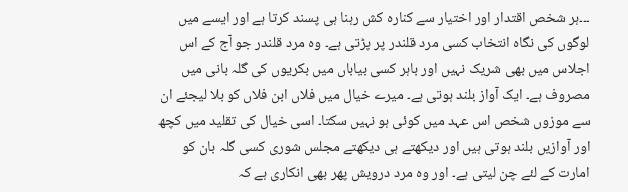۔۔۔ہر شخص اقتدار اور اختیار سے کنارہ کش رہنا ہی پسند کرتا ہے اور ایسے میں لوگوں کی نگاہ انتخاب کسی مرد قلندر پر پڑتی ہے۔ وہ مرد قلندر جو آج کے اس اجلاس میں بھی شریک نہیں اور باہر کسی بیاباں میں بکریوں کی گلہ بانی میں مصروف ہے۔ ایک آواز بلند ہوتی ہے۔ میرے خیال میں فلاں ابن فلاں کو بلا لیجئے ان سے موزوں شخص اس عہد میں کوئی ہو نہیں سکتا۔ اسی خیال کی تقلید میں کچھ اور آوازیں بلند ہوتی ہیں اور دیکھتے ہی دیکھتے مجلس شوری کسی گلہ بان کو امارت کے لئے چن لیتی ہے۔ اور وہ مرد درویش پھر بھی انکاری ہے کہ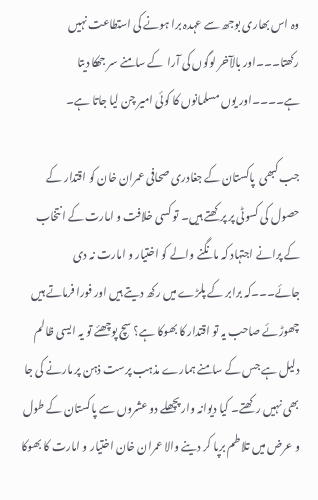وہ اس بھاری بوجھ سے عہدہ برا ہونے کی استطاعت نہیں رکھتا۔۔۔اور بالآخر لوگوں کی آرا  کے سامنے سر جھکا دیتا ہے۔۔۔۔اور یوں مسلمانوں کا کوئی امیر چن لیا جاتا ہے۔

جب کبھی  پاکستان کے جغادری صحافی عمران خان کو اقتدار کے حصول کی کسوٹی پر پرکھتے ہیں۔ تو کسی خلافت و امارت کے انتخاب کے پرانے اجتہاد کہ مانگنے والے کو اختیار و امارت نہ دی جائے۔۔۔کہ برابر کے پلڑے میں رکھ دیتے ہیں اور فورا فرماتے ہیں چھوڑئے صاحب یہ تو اقتدار کا بھوکا ہے؟ سچ پوچھئے تو یہ ایسی ظالم دلیل ہے جس کے سامنے ہمارے مذہب پرست ذہن پر مارنے کی جا بھی نہیں رکھتے۔ کیا دیوانہ وار پچھلے دو عشروں سے پاکستان کے طول و عرض میں تلاطم برپا کر دینے والا عمران خان اختیار و امارت کا بھوکا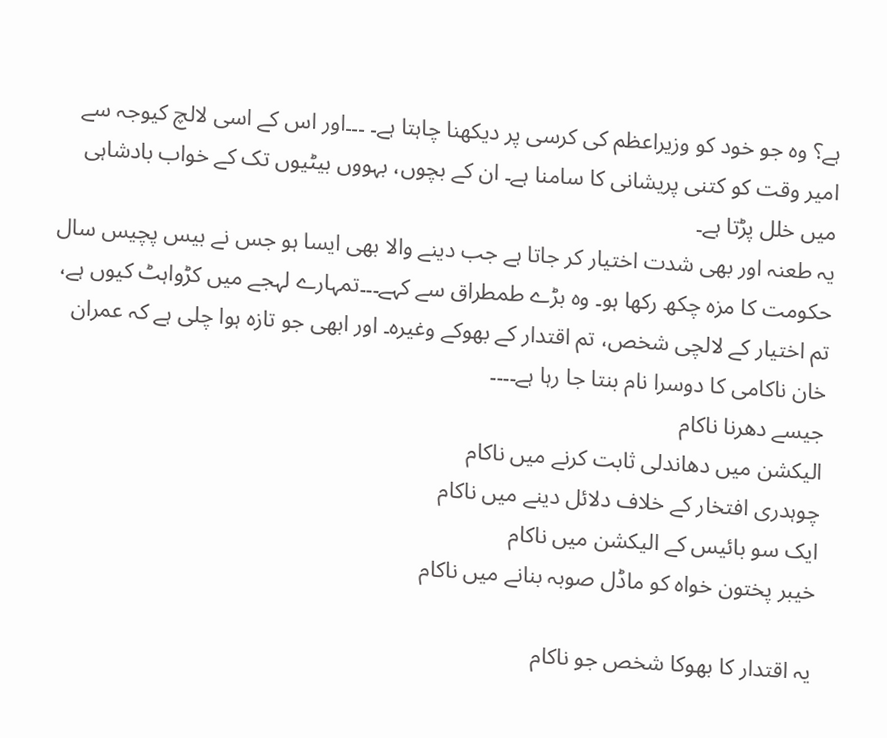ہے؟ وہ جو خود کو وزیراعظم کی کرسی پر دیکھنا چاہتا ہے۔ ۔۔۔اور اس کے اسی لالچ کیوجہ سے امیر وقت کو کتنی پریشانی کا سامنا ہے۔ ان کے بچوں، بہووں بیٹیوں تک کے خواب بادشاہی میں خلل پڑتا ہے۔
یہ طعنہ اور بھی شدت اختیار کر جاتا ہے جب دینے والا بھی ایسا ہو جس نے بیس پچیس سال حکومت کا مزہ چکھ رکھا ہو۔ وہ بڑے طمطراق سے کہے۔۔۔تمہارے لہجے میں کڑواہٹ کیوں ہے، تم اختیار کے لالچی شخص، تم اقتدار کے بھوکے وغیرہ۔ اور ابھی جو تازہ ہوا چلی ہے کہ عمران خان ناکامی کا دوسرا نام بنتا جا رہا ہے۔۔۔۔
جیسے دھرنا ناکام
الیکشن میں دھاندلی ثابت کرنے میں ناکام
چوہدری افتخار کے خلاف دلائل دینے میں ناکام
ایک سو بائیس کے الیکشن میں ناکام
خیبر پختون خواہ کو ماڈل صوبہ بنانے میں ناکام

یہ اقتدار کا بھوکا شخص جو ناکام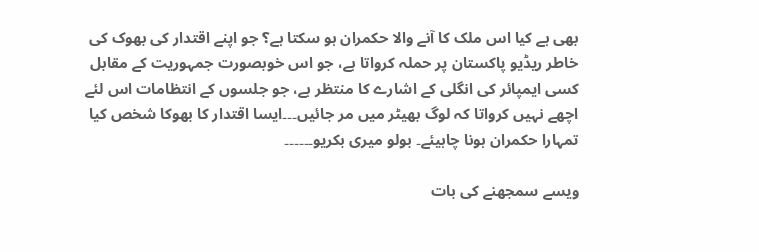بھی ہے کیا اس ملک کا آنے والا حکمران ہو سکتا ہے؟ جو اپنے اقتدار کی بھوک کی خاطر ریڈیو پاکستان پر حملہ کرواتا ہے، جو اس خوبصورت جمہوریت کے مقابل کسی ایمپائر کی انگلی کے اشارے کا منتظر ہے، جو جلسوں کے انتظامات اس لئے اچھے نہیں کرواتا کہ لوگ بھیٹر میں مر جائیں۔۔۔ایسا اقتدار کا بھوکا شخص کیا تمہارا حکمران ہونا چاہیئے۔ بولو میری بکریو۔۔۔۔۔۔

ویسے سمجھنے کی بات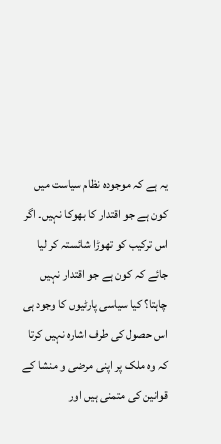یہ ہے کہ موجودہ نظام سیاست میں کون ہے جو اقتدار کا بھوکا نہیں۔ اگر اس ترکیب کو تھوڑا شائستہ کر لیا جائے کہ کون ہے جو اقتدار نہیں چاہتا؟ کیا سیاسی پارٹیوں کا وجود ہی اس حصول کی طرف اشارہ نہیں کرتا کہ وہ ملک پر اپنی مرضی و منشا کے قوانین کی متمنی ہیں اور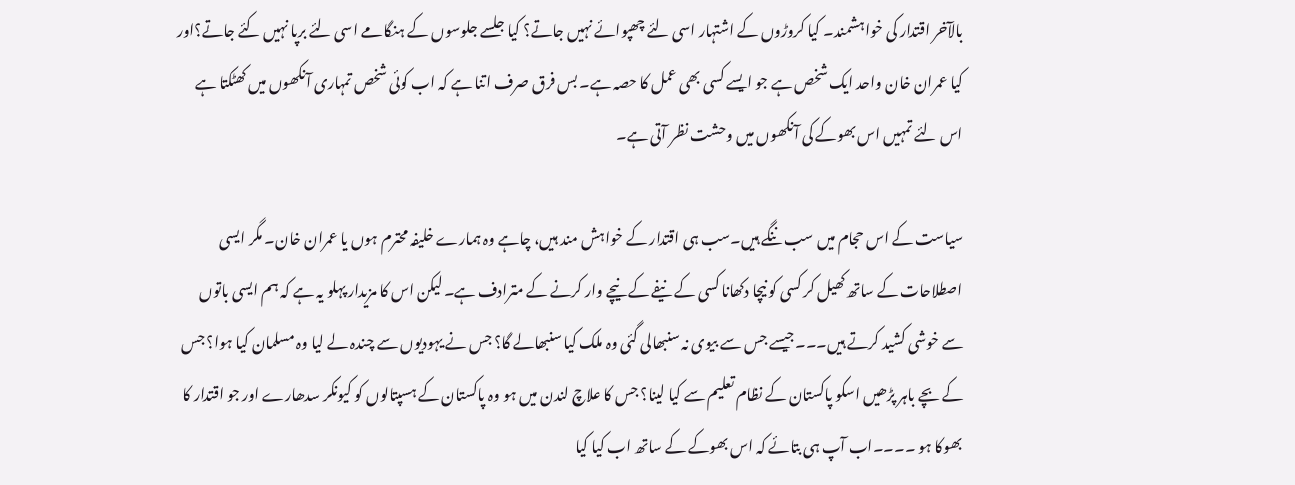بالآخر اقتدار کی خواہشمند۔ کیا کروڑوں کے اشتہار اسی لئے چھپوائے نہیں جاتے؟ کیا جلسے جلوسوں کے ہنگامے اسی لئے برپا نہیں کئے جاتے؟اور کیا عمران خان واحد ایک شخص ہے جو ایسے کسی بھی عمل کا حصہ ہے۔ بس فرق صرف اتنا ہے کہ اب کوئی شخص تمہاری آنکھوں میں کھٹکتا ہے اس لئے تمہیں اس بھوکے کی آنکھوں میں وحشت نظر آتی ہے۔

سیاست کے اس حجام میں سب ننگے ہیں۔سب ہی اقتدار کے خواہش مند ہیں، چاہے وہ ہمارے خلیفہ محترم ہوں یا عمران خان۔ مگر ایسی اصطلاحات کے ساتھ کھیل کر کسی کو نیچا دکھانا کسی کے نیفے کے نیچے وار کرنے کے مترادف ہے۔ لیکن اس کا مزیدار پہلو یہ ہے کہ ہم ایسی باتوں سے خوشی کشید کرتے ہیں۔۔۔جیسے جس سے بیوی نہ سنبھالی گئی وہ ملک کیا سنبھالے گا؟ جس نے یہودیوں سے چندہ لے لیا وہ مسلمان کیا ہوا؟ جس کے بچے باہر پڑھیں اسکو پاکستان کے نظام تعلیم سے کیا لینا؟ جس کا علاچ لندن میں ہو وہ پاکستان کے ہسپتالوں کو کیونکر سدھارے اور جو اقتدار کا بھوکا ہو ۔۔۔۔اب آپ ہی بتائے کہ اس بھوکے کے ساتھ اب کیا کیا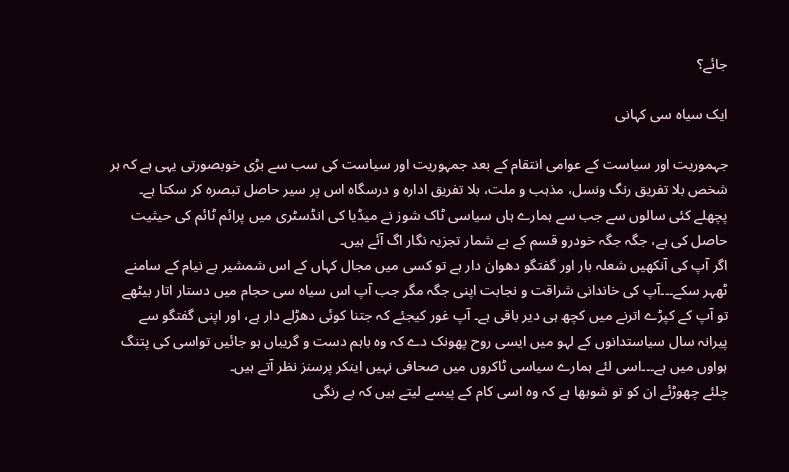جائے؟

ایک سیاہ سی کہانی

جہموریت اور سیاست کے عوامی انتقام کے بعد جمہوریت اور سیاست کی سب سے بڑی خوبصورتی یہی ہے کہ ہر شخص بلا تفریق رنگ ونسل، مذہب و ملت، بلا تفریق ادارہ و درسگاہ اس پر سیر حاصل تبصرہ کر سکتا ہے۔ پچھلے کئی سالوں سے جب سے ہمارے ہاں سیاسی ٹاک شوز نے میڈیا کی انڈسٹری میں پرائم ٹائم کی حیثیت حاصل کی ہے، جگہ جگہ خودرو قسم کے بے شمار تجزیہ نگار اگ آئے ہیں۔
اگر آپ کی آنکھیں شعلہ بار اور گفتگو دھوان دار ہے تو کسی میں مجال کہاں کے اس شمشیر بے نیام کے سامنے ٹھہر سکے۔۔۔آپ کی خاندانی شراقت و نجابت اپنی جگہ مگر جب آپ اس سیاہ سی حجام میں دستار اتار بیٹھے تو آپ کے کپڑے اترنے میں کچھ ہی دیر باقی ہے۔ آپ غور کیجئے کہ جتنا کوئی دھڑلے دار ہے، اور اپنی گفتگو سے پیرانہ سال سیاستدانوں کے لہو میں ایسی روح پھونک دے کہ وہ باہم دست و گریباں ہو جائیں تواسی کی پتنگ ہواوں میں ہے۔۔۔اسی لئے ہمارے سیاسی ٹاکروں میں صحافی نہیں اینکر پرسنز نظر آتے ہیں۔
چلئے چھوڑئے ان کو تو شوبھا ہے کہ وہ اسی کام کے پیسے لیتے ہیں کہ بے رنگی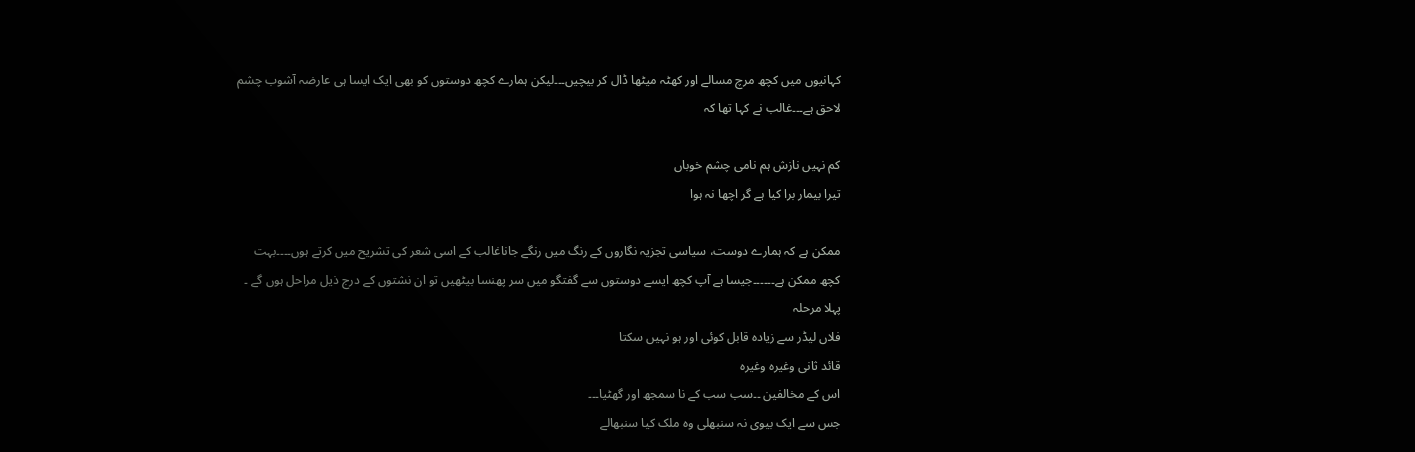کہانیوں میں کچھ مرچ مسالے اور کھٹہ میٹھا ڈال کر بیچیں۔۔۔لیکن ہمارے کچھ دوستوں کو بھی ایک ایسا ہی عارضہ آشوب چشم لاحق ہے۔۔۔غالب نے کہا تھا کہ

کم نہیں نازش ہم نامی چشم خوباں
تیرا بیمار برا کیا ہے گر اچھا نہ ہوا

ممکن ہے کہ ہمارے دوست، سیاسی تجزیہ نگاروں کے رنگ میں رنگے جاناغالب کے اسی شعر کی تشریح میں کرتے ہوں۔۔۔۔بہت کچھ ممکن ہے۔۔۔۔۔۔جیسا ہے آپ کچھ ایسے دوستوں سے گفتگو میں سر پھنسا بیٹھیں تو ان نشتوں کے درج ذیل مراحل ہوں گے ۔
پہلا مرحلہ
فلاں لیڈر سے زیادہ قابل کوئی اور ہو نہیں سکتا
قائد ثانی وغیرہ وغیرہ
اس کے مخالفین ۔۔سب سب کے نا سمجھ اور گھٹیا۔۔۔
جس سے ایک بیوی نہ سنبھلی وہ ملک کیا سنبھالے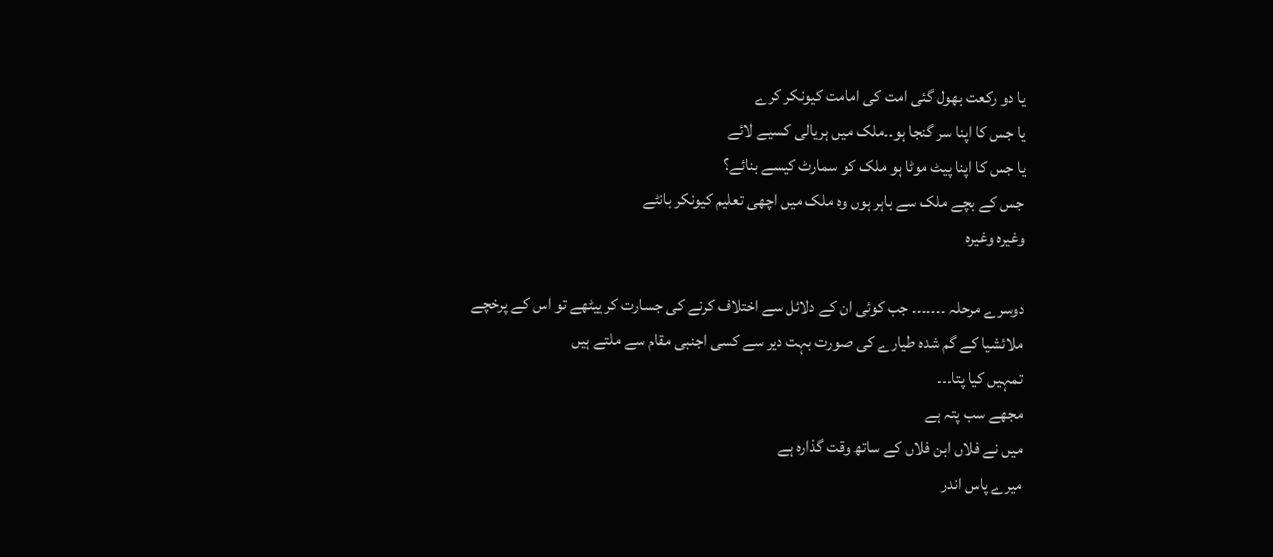یا دو رکعت بھول گئی امت کی امامت کیونکر کرے
یا جس کا اپنا سر گنجا ہو۔۔ملک میں ہریالی کسیے لائے
یا جس کا اپنا پیٹ موٹا ہو ملک کو سمارٹ کیسے بنائے؟
جس کے بچے ملک سے باہر ہوں وہ ملک میں اچھی تعلیم کیونکر بانٹے
وغیرہ وغیرہ

دوسرے مرحلہ ۔۔۔۔۔۔۔ جب کوئی ان کے دلائل سے اختلاف کرنے کی جسارت کر ییٹھے تو اس کے پرخچے ملائشیا کے گم شدہ طیارے کی صورت بہت دیر سے کسی اجنبی مقام سے ملتے ہیں
تمہیں کیا پتا۔۔۔
مجھے سب پتہ ہے
میں نے فلاں ابن فلاں کے ساتھ وقت گذارہ ہے
میرے پاس اندر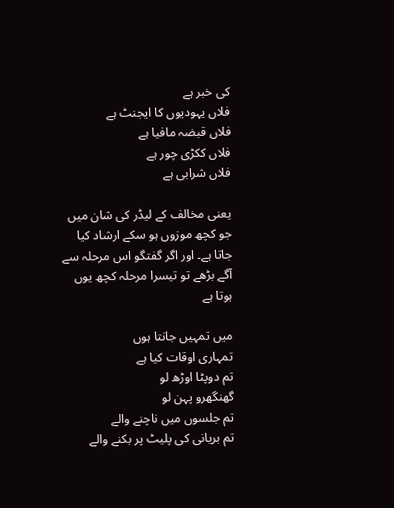کی خبر ہے
فلاں یہودیوں کا ایجنٹ ہے
فلاں قبضہ مافیا ہے
فلاں ککڑی چور ہے
فلاں شرابی ہے

یعنی مخالف کے لیڈر کی شان میں جو کچھ موزوں ہو سکے ارشاد کیا جاتا ہے۔ اور اگر گفتگو اس مرحلہ سے آگے بڑھے تو تیسرا مرحلہ کچھ یوں ہوتا ہے

میں تمہیں جانتا ہوں
تمہاری اوقات کیا ہے
تم دوپٹا اوڑھ لو
گھنگھرو پہن لو
تم جلسوں میں ناچنے والے
تم بریانی کی پلیٹ پر بکنے والے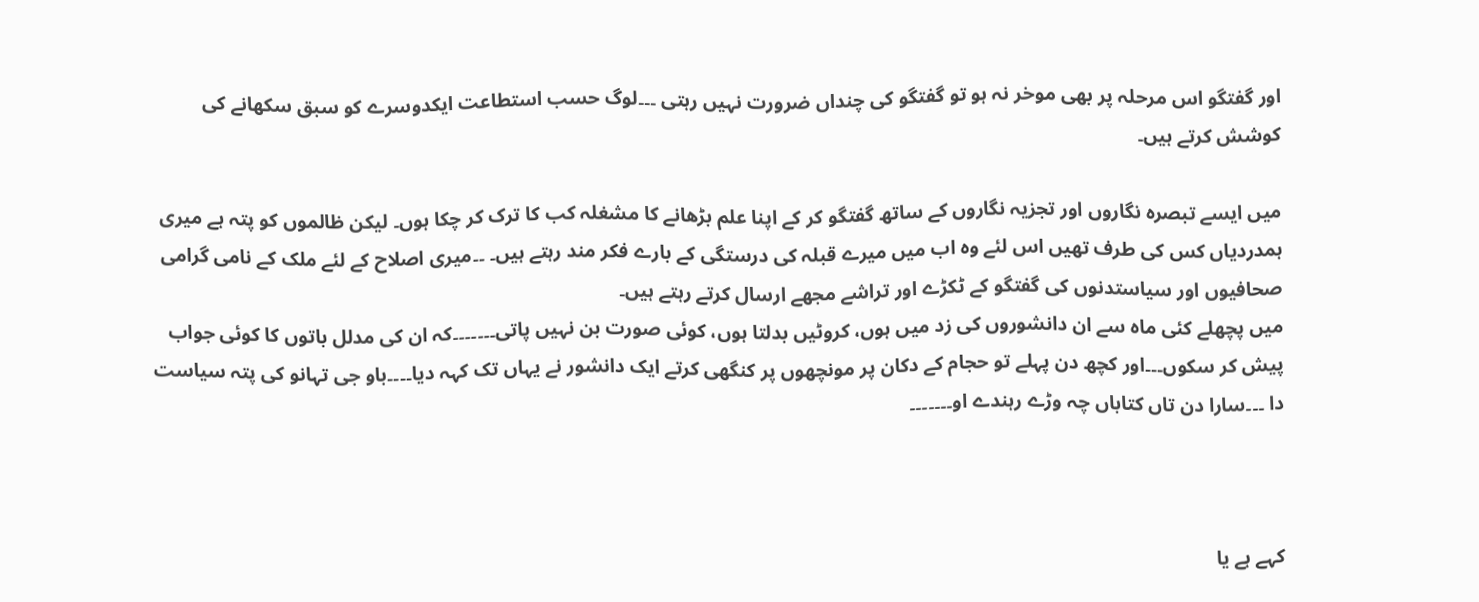اور گفتگو اس مرحلہ پر بھی موخر نہ ہو تو گفتگو کی چنداں ضرورت نہیں رہتی ۔۔۔لوگ حسب استطاعت ایکدوسرے کو سبق سکھانے کی کوشش کرتے ہیں۔

میں ایسے تبصرہ نگاروں اور تجزیہ نگاروں کے ساتھ گفتگو کر کے اپنا علم بڑھانے کا مشغلہ کب کا ترک کر چکا ہوں۔ لیکن ظالموں کو پتہ ہے میری ہمدردیاں کس کی طرف تھیں اس لئے وہ اب میں میرے قبلہ کی درستگی کے بارے فکر مند رہتے ہیں۔ ۔۔میری اصلاح کے لئے ملک کے نامی گرامی صحافیوں اور سیاستدنوں کی گفتگو کے ٹکڑے اور تراشے مجھے ارسال کرتے رہتے ہیں۔
میں پچھلے کئی ماہ سے ان دانشوروں کی زد میں ہوں، کروٹیں بدلتا ہوں، کوئی صورت بن نہیں پاتی۔۔۔۔۔۔۔کہ ان کی مدلل باتوں کا کوئی جواب پیش کر سکوں۔۔۔اور کچھ دن پہلے تو حجام کے دکان پر مونچھوں پر کنگھی کرتے ایک دانشور نے یہاں تک کہہ دیا۔۔۔۔باو جی تہانو کی پتہ سیاست دا ۔۔۔سارا دن تاں کتاباں چہ وڑے رہندے او۔۔۔۔۔۔۔



کہے ہے یا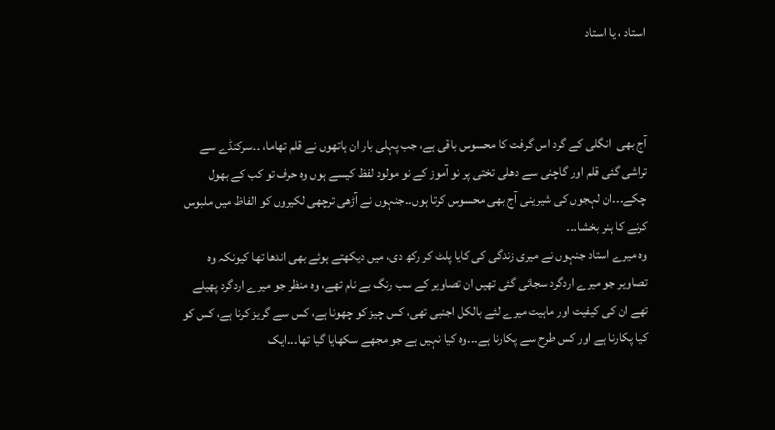استاد ، یا استاد



آج بھی  انگلی کے گرد اس گرفت کا محسوس باقی ہے، جب پہلی بار ان ہاتھوں نے قلم تھاما، ۔۔سرکنڈے سے تراشی گئی قلم اور گاچنی سے دھلی تختی پر نو آموز کے نو مولود لفظ کیسے ہوں وہ حرف تو کب کے بھول چکے۔۔۔ان لہجوں کی شیرینی آج بھی محسوس کرتا ہوں۔۔جنہوں نے آڑھی ترچھی لکیروں کو الفاظ میں ملبوس کرنے کا ہنر بخشا۔۔۔
وہ میرے استاد جنہوں نے میری زندگی کی کایا پلٹ کر رکھ دی، میں دیکھتے ہوئے بھی اندھا تھا کیونکہ وہ تصاویر جو میرے اردگرد سجائی گئی تھیں ان تصاویر کے سب رنگ بے نام تھے، وہ منظر جو میرے اردگرد پھیلے تھے ان کی کیفیت اور ماہیت میرے لئے بالکل اجنبی تھی، کس چیز کو چھونا ہے، کس سے گریز کرنا ہے، کس کو کیا پکارنا ہے اور کس طرح سے پکارنا ہے۔۔۔وہ کیا نہیں ہے جو مجھے سکھایا گیا تھا۔۔۔ایک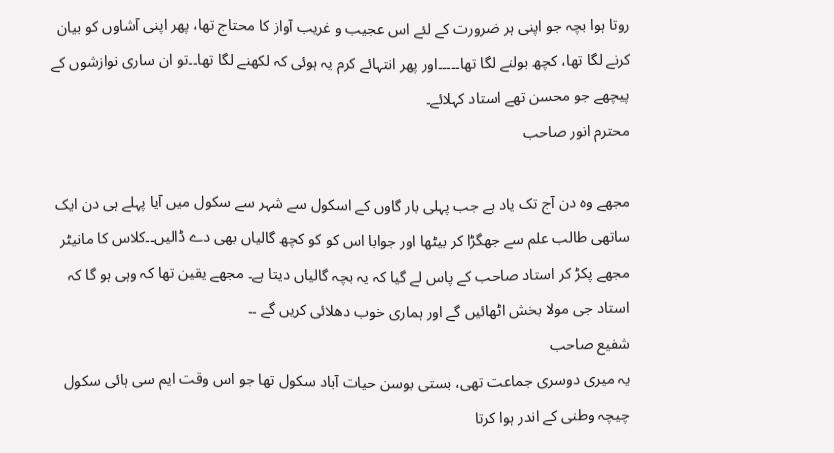روتا ہوا بچہ جو اپنی ہر ضرورت کے لئے اس عجیب و غریب آواز کا محتاج تھا، پھر اپنی آشاوں کو بیان کرنے لگا تھا، کچھ بولنے لگا تھا۔۔۔۔۔اور پھر انتہائے کرم یہ ہوئی کہ لکھنے لگا تھا۔۔تو ان ساری نوازشوں کے پیچھے جو محسن تھے استاد کہلائے۔
محترم انور صاحب

مجھے وہ دن آج تک یاد ہے جب پہلی بار گاوں کے اسکول سے شہر سے سکول میں آیا پہلے ہی دن ایک ساتھی طالب علم سے جھگڑا کر بیٹھا اور جوابا اس کو کو کچھ گالیاں بھی دے ڈالیں۔۔کلاس کا مانیٹر مجھے پکڑ کر استاد صاحب کے پاس لے گیا کہ یہ بچہ گالیاں دیتا ہے۔ مجھے یقین تھا کہ وہی ہو گا کہ استاد جی مولا بخش اٹھائیں گے اور ہماری خوب دھلائی کریں گے ۔۔
شفیع صاحب
یہ میری دوسری جماعت تھی، بستی بوسن حیات آباد سکول تھا جو اس وقت ایم سی ہائی سکول چیچہ وطنی کے اندر ہوا کرتا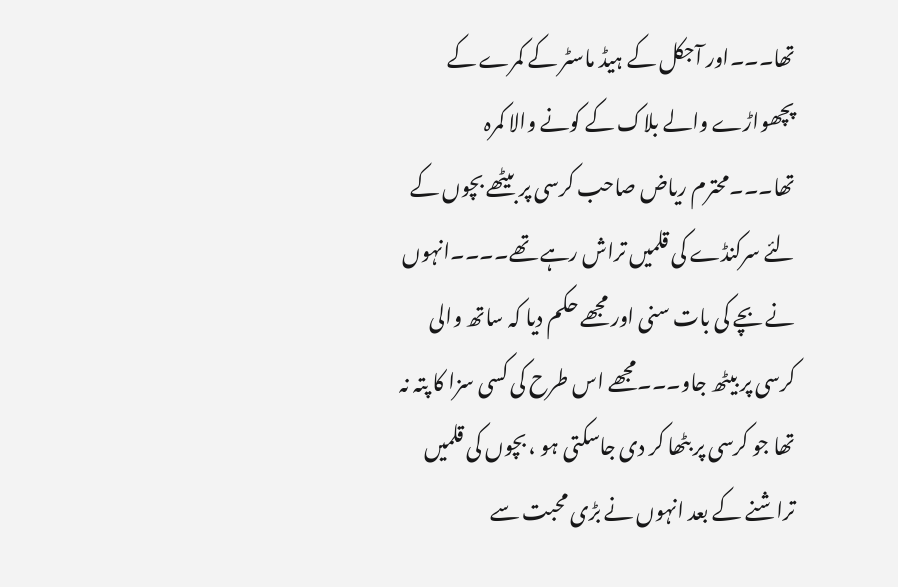تھا۔۔۔اور آجکل کے ہیڈ ماسٹر کے کمرے کے پچھواڑے والے بلاک کے کونے والا کمرہ تھا۔۔۔محترم ریاض صاحب کرسی پر بیٹھے بچوں کے لئے سرکنڈے کی قلمیں تراش رہے تھے۔۔۔۔انہوں نے بچے کی بات سنی اور مجھے حکم دیا کہ ساتھ والی کرسی پر بیٹھ جاو۔۔۔مجھے اس طرح کی کسی سزا کا پتہ نہ تھا جو کرسی پر بٹھا کر دی جاسکتی ہو ، بچوں کی قلمیں تراشنے کے بعد انہوں نے بڑی محبت سے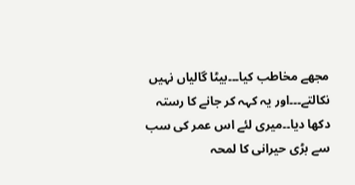مجھے مخاطب کیا۔۔۔بیٹا گالیاں نہیں نکالتے۔۔۔اور یہ کہہ کر جانے کا رستہ دکھا دیا۔۔میری لئے اس عمر کی سب سے بڑی حیرانی کا لمحہ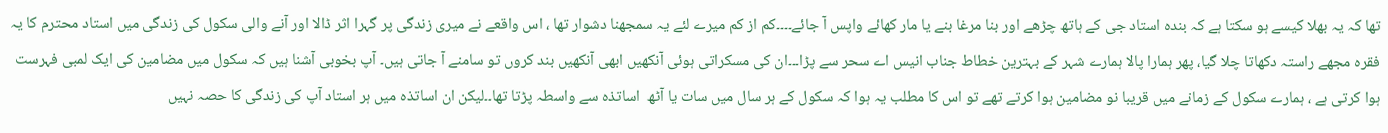تھا کہ یہ بھلا کیسے ہو سکتا ہے کہ بندہ استاد جی کے ہاتھ چڑھے اور بنا مرغا بنے یا مار کھائے واپس آ جائے۔۔۔۔کم از کم میرے لئے یہ سمجھنا دشوار تھا ، اس واقعے نے میری زندگی پر گہرا اثر ڈالا اور آنے والی سکول کی زندگی میں استاد محترم کا یہ فقرہ مجھے راستہ دکھاتا چلا گیا، پھر ہمارا پالا ہمارے شہر کے بہترین خطاط جناب انیس اے سحر سے پڑا۔۔۔ان کی مسکراتی ہوئی آنکھیں ابھی آنکھیں بند کروں تو سامنے آ جاتی ہیں۔ آپ بخوبی آشنا ہیں کہ سکول میں مضامین کی ایک لمبی فہرست ہوا کرتی ہے ، ہمارے سکول کے زمانے میں قریبا نو مضامین ہوا کرتے تھے تو اس کا مطلب یہ ہوا کہ سکول کے ہر سال میں سات یا آٹھ  اساتذہ سے واسطہ پڑتا تھا۔۔لیکن ان اساتذہ میں ہر استاد آپ کی زندگی کا حصہ نہیں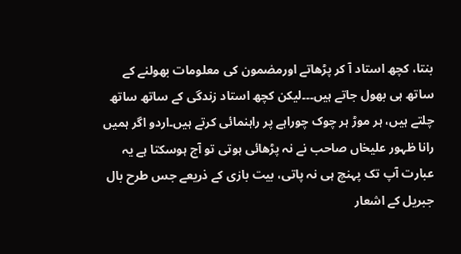بنتا، کچھ استاد آ کر پڑھاتے اورمضمون کی معلومات بھولنے کے ساتھ ہی بھول جاتے ہیں۔۔۔لیکن کچھ استاد زندگی کے ساتھ ساتھ چلتے ہیں، ہر موڑ ہر چوک چوراہے پر راہنمائی کرتے ہیں۔اردو اگر ہمیں رانا ظہور علیخاں صاحب نے نہ پڑھائی ہوتی تو آج ہوسکتا ہے یہ عبارت آپ تک پہنچ ہی نہ پاتی، بیت بازی کے ذریعے جس طرح بال جبریل کے اشعار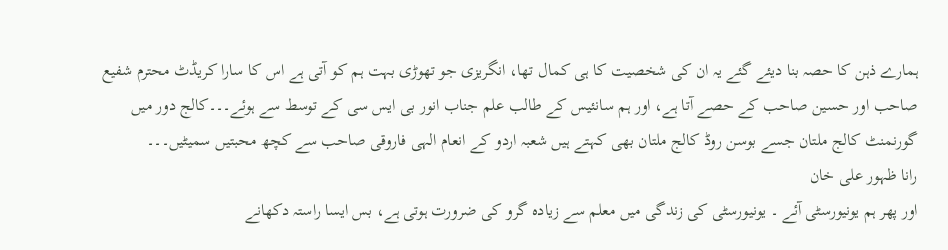ہمارے ذہن کا حصہ بنا دیئے گئے یہ ان کی شخصیت کا ہی کمال تھا، انگریزی جو تھوڑی بہت ہم کو آتی ہے اس کا سارا کریڈٹ محترم شفیع صاحب اور حسین صاحب کے حصے آتا ہے، اور ہم سانئیس کے طالب علم جناب انور بی ایس سی کے توسط سے ہوئے۔۔۔کالج دور میں گورنمنٹ کالج ملتان جسے بوسن روڈ کالج ملتان بھی کہتے ہیں شعبہ اردو کے انعام الہی فاروقی صاحب سے کچھ محبتیں سمیٹیں۔۔۔
رانا ظہور علی خان
اور پھر ہم یونیورسٹی آئے ۔ یونیورسٹی کی زندگی میں معلم سے زیادہ گرو کی ضرورت ہوتی ہے، بس ایسا راستہ دکھانے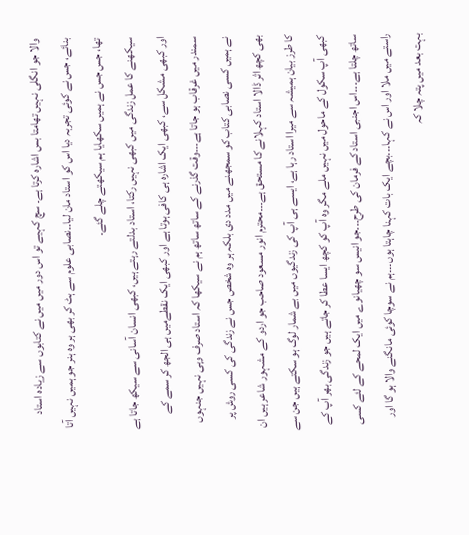والا جو انگلی نہیں تھامتا بس اشارہ کرتا ہے۔ سچ کہیے تو اس دور میں میں نے کتابوں سے زیادہ استاد بنائے، جس نے کوئی تجربہ دیا اس کو استاد مان لیا۔۔نصابی علوم سے ہٹ کر بھی ہر وہ ہنر جو ہمیں نہیں آتا تھا، جس جس نے ہمیں سکھایا ہم سیکھتے چلے گئے۔
سیکھنے کا عمل زندگی میں کبھی نہیں رکتا، استاد بدلتے رہتے ہیں، کبھی انسان آسانی سے سیکھ جاتا ہے اور کبھی مشکل سے، کبھی ایک اشارہ ہی کافی ہوتا ہے اور کبھی ایک نقطےمیں ہی الجھ کر سمے کے سمندر میں غرقاب ہو جاتا ہے۔۔۔وقت گذرنے کے ساتھ ساتھ ہم نے سیکھا کہ استاد صرف وہی نہیں جنہوں نے ہمیں کسی نصابی کتاب کو سمجھنے میں مدد دی بلکہ ہر وہ شخص جس نے زندگی کی کسی روش پر بھی کچھ اثر ڈالا استاد کہلانے کا مستحق ہے۔۔۔محترم انور مسعود صاحب جو اردو کے مشہور شاعر ہیں ان کا طرز بیان ہمیشہ سے میرا استاد رہا ہے، ایسے ہی آپ کی زندگیوں میں بے شمار لوگ ہو سکتے ہیں جن سے کبھی آپ سکول کے ماحول میں نہیں ملے مگر وہ آپ کو کچھ ایسا عطا کر جاتے ہیں جو زندگی بھر آپ کے ساتھ چلتا ہے۔۔۔اس اجنبی استاد کے فرمان کی طرح۔۔۔جو انیس سو چھیانوے میں ایک لمحے کے لئے کسی راستے میں ملا اور اس نے کہا۔۔۔بچے ایک بات کہنا چاہتا ہوں۔۔۔ہم نے سوچا کوئی مانگنے والا ہو گا اور بہت بعد میں پتہ چلا کہ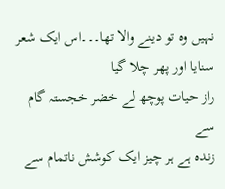نہیں وہ تو دینے والا تھا۔۔۔اس ایک شعر سنایا اور پھر چلا گیا
راز حیات پوچھ لے خضر خجستہ گام سے
زندہ ہے ہر چیز ایک کوشش ناتمام سے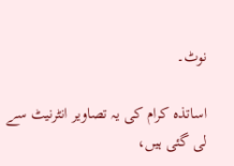نوٹ۔

اساتذہ کرام کی یہ تصاویر انٹرنیٹ سے لی گئی ہیں،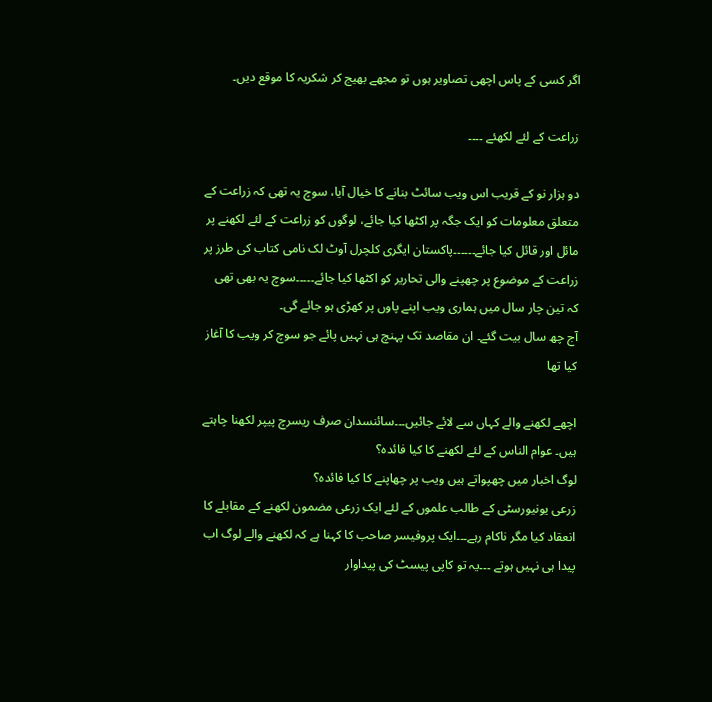اگر کسی کے پاس اچھی تصاویر ہوں تو مجھے بھیج کر شکریہ کا موقع دیں۔

زراعت کے لئے لکھئے ۔۔۔۔

دو ہزار نو کے قریب اس ویب سائٹ بنانے کا خیال آیا، سوچ یہ تھی کہ زراعت کے متعلق معلومات کو ایک جگہ پر اکٹھا کیا جائے، لوگوں کو زراعت کے لئے لکھنے پر مائل اور قائل کیا جائے۔۔۔۔۔۔پاکستان ایگری کلچرل آوٹ لک نامی کتاب کی طرز پر زراعت کے موضوع پر چھپنے والی تحاریر کو اکٹھا کیا جائے۔۔۔۔۔سوچ یہ بھی تھی کہ تین چار سال میں ہماری ویب اپنے پاوں پر کھڑی ہو جائے گی۔
آج چھ سال بیت گئے۔ ان مقاصد تک پہنچ ہی نہیں پائے جو سوچ کر ویب کا آغاز کیا تھا

اچھے لکھنے والے کہاں سے لائے جائیں۔۔۔سائنسدان صرف ریسرچ پیپر لکھنا چاہتے ہیں۔ عوام الناس کے لئے لکھنے کا کیا فائدہ؟
لوگ اخبار میں چھپواتے ہیں ویب پر چھاپنے کا کیا فائدہ؟
زرعی یونیورسٹی کے طالب علموں کے لئے ایک زرعی مضمون لکھنے کے مقابلے کا انعقاد کیا مگر ناکام رہے۔۔۔ایک پروفیسر صاحب کا کہنا ہے کہ لکھنے والے لوگ اب پیدا ہی نہیں ہوتے ۔۔۔یہ تو کاپی پیسٹ کی پیداوار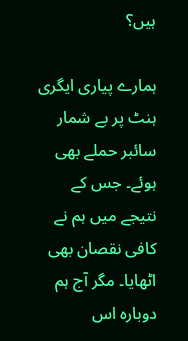ہیں؟

ہمارے پیاری ایگری ہنٹ پر بے شمار سائبر حملے بھی ہوئے۔ جس کے نتیجے میں ہم نے کافی نقصان بھی اٹھایا۔ مگر آج ہم دوبارہ اس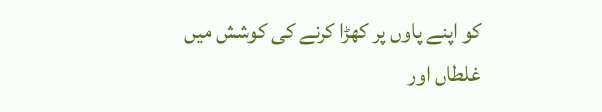کو اپنے پاوں پر کھڑا کرنے کی کوشش میں غلطاں اور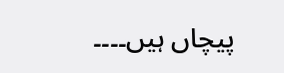پیچاں ہیں۔۔۔۔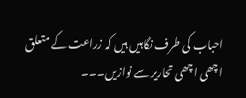احباب کی طرف نگاہیں ہیں کہ زراعت کے متعلق اچھی اچھی تحاریر سے نوازیں۔۔۔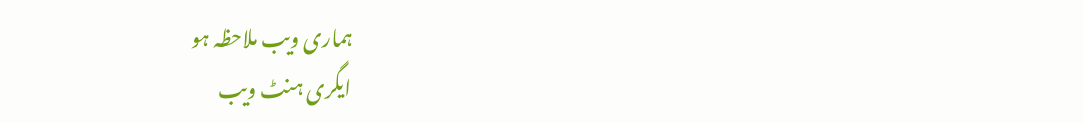ہماری ویب ملاحظہ ہو
ایگری ہنٹ ویب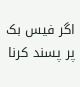اگر فیس بک پر پسند کرنا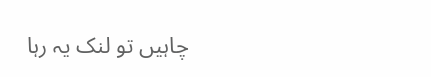چاہیں تو لنک یہ رہا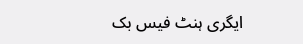ایگری ہنٹ فیس بک